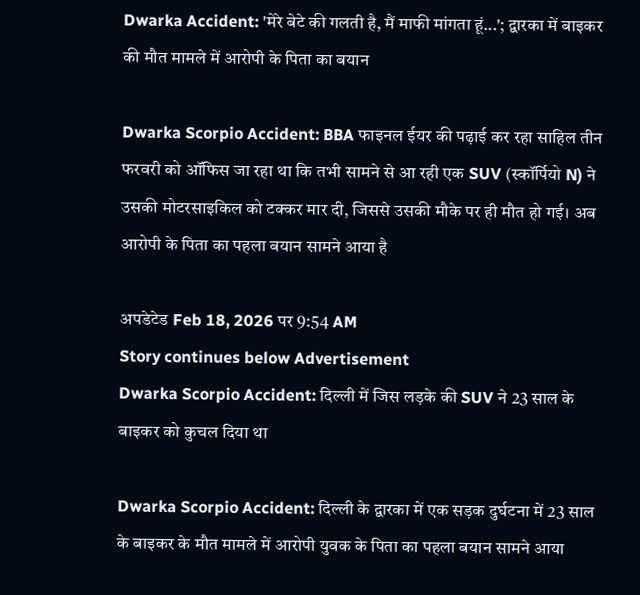Dwarka Accident: 'मेरे बेटे की गलती है, मैं माफी मांगता हूं...'; द्वारका में बाइकर की मौत मामले में आरोपी के पिता का बयान

Dwarka Scorpio Accident: BBA फाइनल ईयर की पढ़ाई कर रहा साहिल तीन फरवरी को ऑफिस जा रहा था कि तभी सामने से आ रही एक SUV (स्कॉर्पियो N) ने उसकी मोटरसाइकिल को टक्कर मार दी, जिससे उसकी मौके पर ही मौत हो गई। अब आरोपी के पिता का पहला बयान सामने आया है

अपडेटेड Feb 18, 2026 पर 9:54 AM
Story continues below Advertisement
Dwarka Scorpio Accident: दिल्ली में जिस लड़के की SUV ने 23 साल के बाइकर को कुचल दिया था

Dwarka Scorpio Accident: दिल्ली के द्वारका में एक सड़क दुर्घटना में 23 साल के बाइकर के मौत मामले में आरोपी युवक के पिता का पहला बयान सामने आया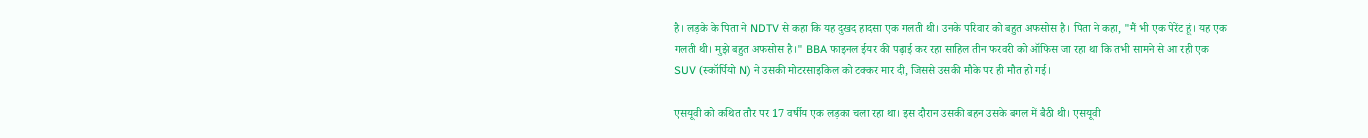है। लड़के के पिता ने NDTV से कहा कि यह दुखद हादसा एक गलती थी। उनके परिवार को बहुत अफसोस है। पिता ने कहा, "मैं भी एक पेरेंट हूं। यह एक गलती थी। मुझे बहुत अफसोस है।" BBA फाइनल ईयर की पढ़ाई कर रहा साहिल तीन फरवरी को ऑफिस जा रहा था कि तभी सामने से आ रही एक SUV (स्कॉर्पियो N) ने उसकी मोटरसाइकिल को टक्कर मार दी, जिससे उसकी मौके पर ही मौत हो गई।

एसयूवी को कथित तौर पर 17 वर्षीय एक लड़का चला रहा था। इस दौरान उसकी बहन उसके बगल में बैठी थी। एसयूवी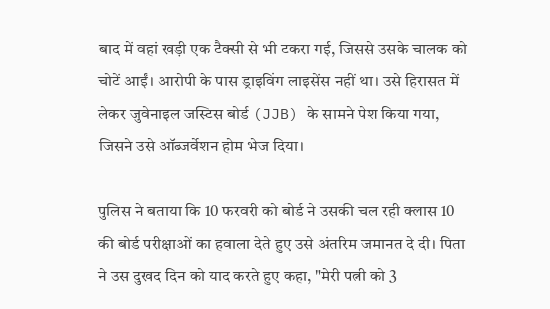बाद में वहां खड़ी एक टैक्सी से भी टकरा गई, जिससे उसके चालक को चोटें आईं। आरोपी के पास ड्राइविंग लाइसेंस नहीं था। उसे हिरासत में लेकर जुवेनाइल जस्टिस बोर्ड (JJB) के सामने पेश किया गया, जिसने उसे ऑब्जर्वेशन होम भेज दिया।

पुलिस ने बताया कि 10 फरवरी को बोर्ड ने उसकी चल रही क्लास 10 की बोर्ड परीक्षाओं का हवाला देते हुए उसे अंतरिम जमानत दे दी। पिता ने उस दुखद दिन को याद करते हुए कहा, "मेरी पत्नी को 3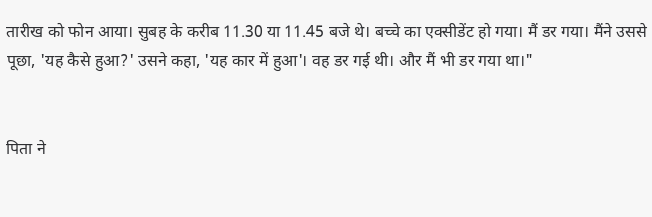तारीख को फोन आया। सुबह के करीब 11.30 या 11.45 बजे थे। बच्चे का एक्सीडेंट हो गया। मैं डर गया। मैंने उससे पूछा, 'यह कैसे हुआ?' उसने कहा, 'यह कार में हुआ'। वह डर गई थी। और मैं भी डर गया था।"


पिता ने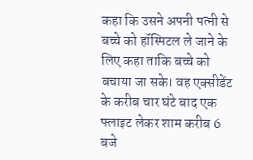कहा कि उसने अपनी पत्नी से बच्चे को हॉस्पिटल ले जाने के लिए कहा ताकि बच्चे को बचाया जा सके। वह एक्सीडेंट के करीब चार घंटे बाद एक फ्लाइट लेकर शाम करीब 6 बजे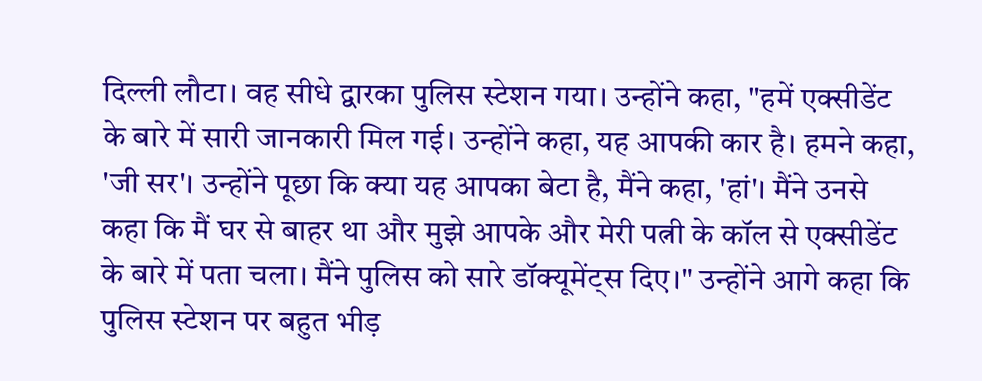दिल्ली लौटा। वह सीधे द्वारका पुलिस स्टेशन गया। उन्होंने कहा, "हमें एक्सीडेंट के बारे में सारी जानकारी मिल गई। उन्होंने कहा, यह आपकी कार है। हमने कहा, 'जी सर'। उन्होंने पूछा कि क्या यह आपका बेटा है, मैंने कहा, 'हां'। मैंने उनसे कहा कि मैं घर से बाहर था और मुझे आपके और मेरी पत्नी के कॉल से एक्सीडेंट के बारे में पता चला। मैंने पुलिस को सारे डॉक्यूमेंट्स दिए।" उन्होंने आगे कहा कि पुलिस स्टेशन पर बहुत भीड़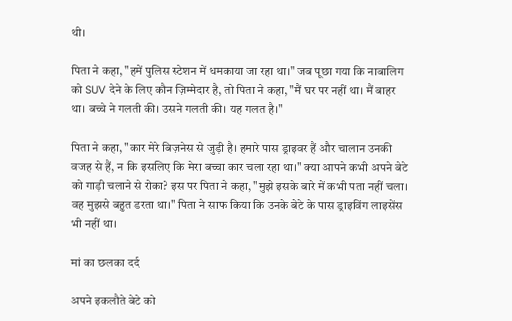थी।

पिता ने कहा, "हमें पुलिस स्टेशन में धमकाया जा रहा था।" जब पूछा गया कि नाबालिग को SUV देने के लिए कौन ज़िम्मेदार है, तो पिता ने कहा, "मैं घर पर नहीं था। मैं बाहर था। बच्चे ने गलती की। उसने गलती की। यह गलत है।"

पिता ने कहा, "कार मेरे बिज़नेस से जुड़ी है। हमारे पास ड्राइवर हैं और चालान उनकी वजह से हैं, न कि इसलिए कि मेरा बच्चा कार चला रहा था।" क्या आपने कभी अपने बेटे को गाड़ी चलाने से रोका? इस पर पिता ने कहा, "मुझे इसके बारे में कभी पता नहीं चला। वह मुझसे बहुत डरता था।" पिता ने साफ किया कि उनके बेटे के पास ड्राइविंग लाइसेंस भी नहीं था।

मां का छलका दर्द

अपने इकलौते बेटे को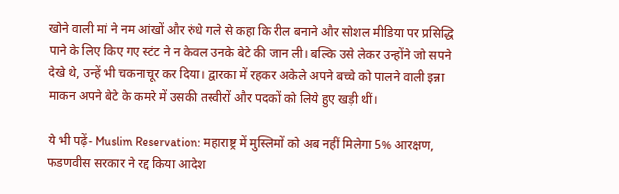खोने वाली मां ने नम आंखों और रुंधे गले से कहा कि रील बनाने और सोशल मीडिया पर प्रसिद्धि पाने के लिए किए गए स्टंट ने न केवल उनके बेटे की जान ली। बल्कि उसे लेकर उन्होंने जो सपने देखे थे, उन्हें भी चकनाचूर कर दिया। द्वारका में रहकर अकेले अपने बच्चे को पालने वाली इन्ना माकन अपने बेटे के कमरे में उसकी तस्वीरों और पदकों को लिये हुए खड़ी थीं।

ये भी पढ़ें- Muslim Reservation: महाराष्ट्र में मुस्लिमों को अब नहीं मिलेगा 5% आरक्षण, फडणवीस सरकार ने रद्द किया आदेश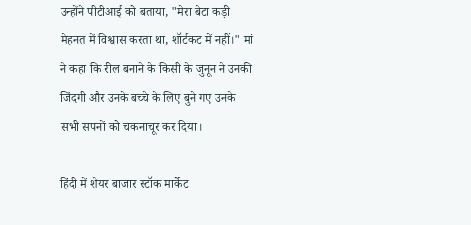उन्होंने पीटीआई को बताया, "मेरा बेटा कड़ी मेहनत में विश्वास करता था, शॉर्टकट में नहीं।" मां ने कहा कि रील बनाने के किसी के जुनून ने उनकी जिंदगी और उनके बच्चे के लिए बुने गए उनके सभी सपनों को चकनाचूर कर दिया।

हिंदी में शेयर बाजार स्टॉक मार्केट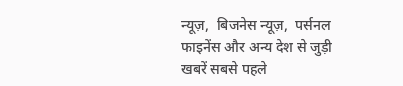न्यूज़,  बिजनेस न्यूज़,  पर्सनल फाइनेंस और अन्य देश से जुड़ी खबरें सबसे पहले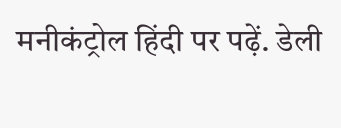मनीकंट्रोल हिंदी पर पढ़ें. डेली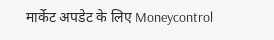मार्केट अपडेट के लिए Moneycontrol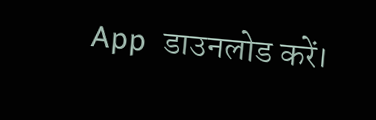App  डाउनलोड करें।